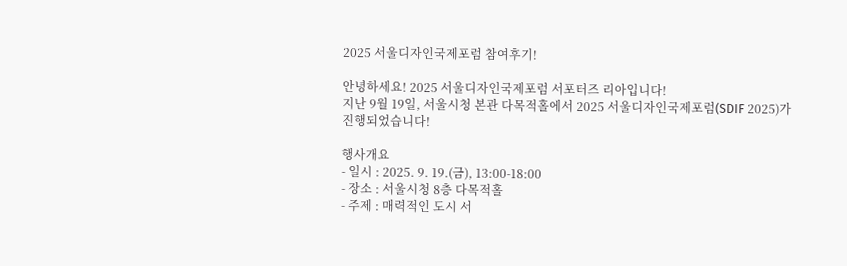2025 서울디자인국제포럼 참여후기!

안녕하세요! 2025 서울디자인국제포럼 서포터즈 리아입니다!
지난 9월 19일, 서울시청 본관 다목적홀에서 2025 서울디자인국제포럼(SDIF 2025)가 진행되었습니다!

행사개요
- 일시 : 2025. 9. 19.(금), 13:00-18:00
- 장소 : 서울시청 8층 다목적홀
- 주제 : 매력적인 도시 서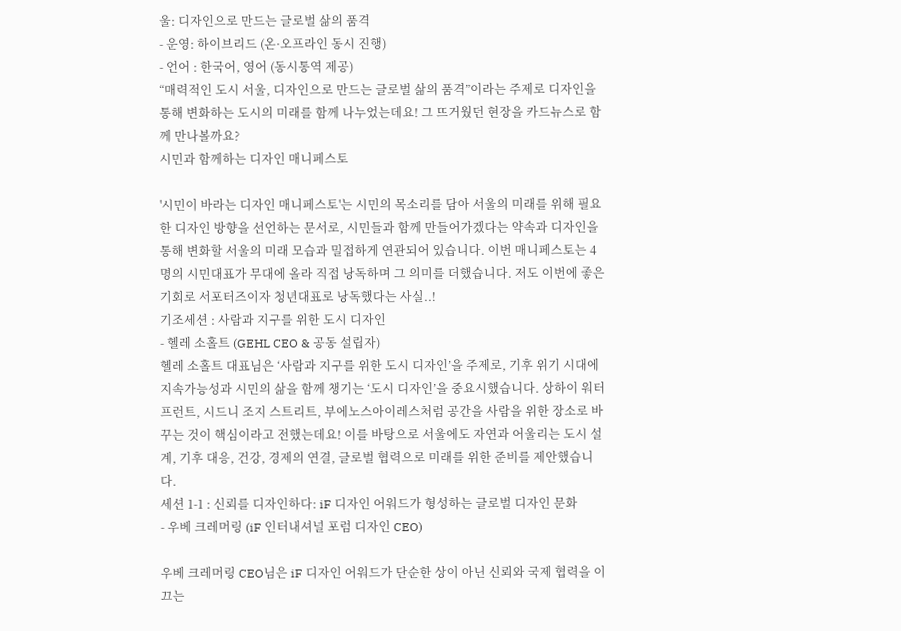울: 디자인으로 만드는 글로벌 삶의 품격
- 운영: 하이브리드 (온·오프라인 동시 진행)
- 언어 : 한국어, 영어 (동시통역 제공)
“매력적인 도시 서울, 디자인으로 만드는 글로벌 삶의 품격”이라는 주제로 디자인을 통해 변화하는 도시의 미래를 함께 나누었는데요! 그 뜨거웠던 현장을 카드뉴스로 함께 만나볼까요?
시민과 함께하는 디자인 매니페스토

'시민이 바라는 디자인 매니페스토'는 시민의 목소리를 담아 서울의 미래를 위해 필요한 디자인 방향을 선언하는 문서로, 시민들과 함께 만들어가겠다는 약속과 디자인을 통해 변화할 서울의 미래 모습과 밀접하게 연관되어 있습니다. 이번 매니페스토는 4명의 시민대표가 무대에 올라 직접 낭독하며 그 의미를 더했습니다. 저도 이번에 좋은 기회로 서포터즈이자 청년대표로 낭독했다는 사실..!
기조세션 : 사람과 지구를 위한 도시 디자인
- 헬레 소홀트 (GEHL CEO & 공동 설립자)
헬레 소홀트 대표님은 ‘사람과 지구를 위한 도시 디자인’을 주제로, 기후 위기 시대에 지속가능성과 시민의 삶을 함께 챙기는 ‘도시 디자인’을 중요시했습니다. 상하이 워터프런트, 시드니 조지 스트리트, 부에노스아이레스처럼 공간을 사람을 위한 장소로 바꾸는 것이 핵심이라고 전했는데요! 이를 바탕으로 서울에도 자연과 어울리는 도시 설계, 기후 대응, 건강, 경제의 연결, 글로벌 협력으로 미래를 위한 준비를 제안했습니다.
세션 1-1 : 신뢰를 디자인하다: iF 디자인 어워드가 형성하는 글로벌 디자인 문화
- 우베 크레머링 (iF 인터내셔널 포럼 디자인 CEO)

우베 크레머링 CEO님은 iF 디자인 어워드가 단순한 상이 아닌 신뢰와 국제 협력을 이끄는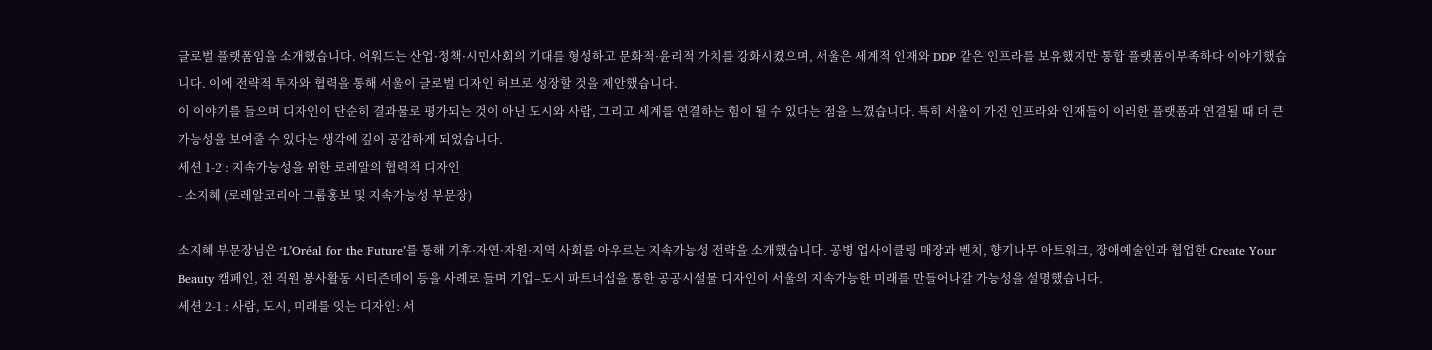글로벌 플랫폼임을 소개했습니다. 어워드는 산업·정책·시민사회의 기대를 형성하고 문화적·윤리적 가치를 강화시켰으며, 서울은 세계적 인재와 DDP 같은 인프라를 보유했지만 통합 플랫폼이부족하다 이야기했습니다. 이에 전략적 투자와 협력을 통해 서울이 글로벌 디자인 허브로 성장할 것을 제안했습니다.
이 이야기를 들으며 디자인이 단순히 결과물로 평가되는 것이 아닌 도시와 사람, 그리고 세계를 연결하는 힘이 될 수 있다는 점을 느꼈습니다. 특히 서울이 가진 인프라와 인재들이 이러한 플랫폼과 연결될 때 더 큰 가능성을 보여줄 수 있다는 생각에 깊이 공감하게 되었습니다.
세션 1-2 : 지속가능성을 위한 로레알의 협력적 디자인
- 소지혜 (로레알코리아 그룹홍보 및 지속가능성 부문장)

소지혜 부문장님은 ‘L’Oréal for the Future’를 통해 기후·자연·자원·지역 사회를 아우르는 지속가능성 전략을 소개했습니다. 공병 업사이클링 매장과 벤치, 향기나무 아트워크, 장애예술인과 협업한 Create Your Beauty 캠페인, 전 직원 봉사활동 시티즌데이 등을 사례로 들며 기업–도시 파트너십을 통한 공공시설물 디자인이 서울의 지속가능한 미래를 만들어나갈 가능성을 설명했습니다.
세션 2-1 : 사람, 도시, 미래를 잇는 디자인: 서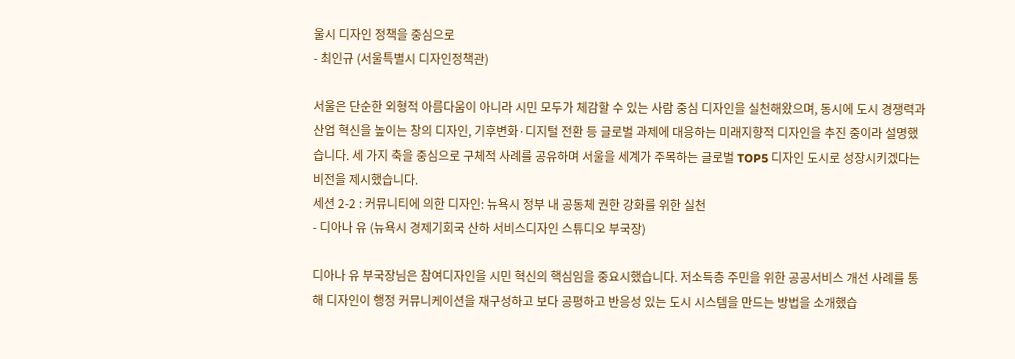울시 디자인 정책을 중심으로
- 최인규 (서울특별시 디자인정책관)

서울은 단순한 외형적 아름다움이 아니라 시민 모두가 체감할 수 있는 사람 중심 디자인을 실천해왔으며, 동시에 도시 경쟁력과 산업 혁신을 높이는 창의 디자인, 기후변화·디지털 전환 등 글로벌 과제에 대응하는 미래지향적 디자인을 추진 중이라 설명했습니다. 세 가지 축을 중심으로 구체적 사례를 공유하며 서울을 세계가 주목하는 글로벌 TOP5 디자인 도시로 성장시키겠다는 비전을 제시했습니다.
세션 2-2 : 커뮤니티에 의한 디자인: 뉴욕시 정부 내 공동체 권한 강화를 위한 실천
- 디아나 유 (뉴욕시 경제기회국 산하 서비스디자인 스튜디오 부국장)

디아나 유 부국장님은 참여디자인을 시민 혁신의 핵심임을 중요시했습니다. 저소득층 주민을 위한 공공서비스 개선 사례를 통해 디자인이 행정 커뮤니케이션을 재구성하고 보다 공평하고 반응성 있는 도시 시스템을 만드는 방법을 소개했습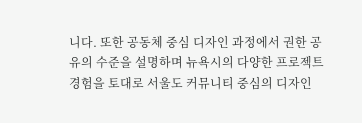니다. 또한 공동체 중심 디자인 과정에서 권한 공유의 수준을 설명하며 뉴욕시의 다양한 프로젝트 경험을 토대로 서울도 커뮤니티 중심의 디자인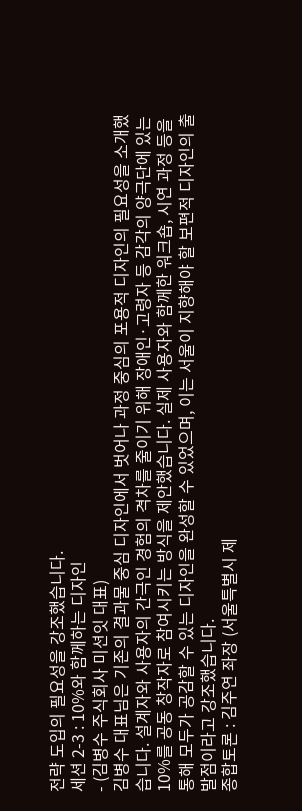전략 도입의 필요성을 강조했습니다.
세션 2-3 : 10%와 함께하는 디자인
- (김병수 주식회사 미션잇 대표)
김병수 대표님은 기존의 결과물 중심 디자인에서 벗어나 과정 중심의 포용적 디자인의 필요성을 소개했습니다. 설계자와 사용자의 간극인 경험의 격차를 줄이기 위해 장애인·고령자 등 감각의 양극단에 있는 10%를 공동 창작자로 참여시키는 방식을 제안했습니다. 실제 사용자와 함께한 워크숍, 시연 과정 등을 통해 모두가 공감할 수 있는 디자인을 완성할 수 있었으며, 이는 서울이 지향해야 할 보편적 디자인의 출발점이라고 강조했습니다.
종합토론 : 김주연 좌장 (서울특별시 제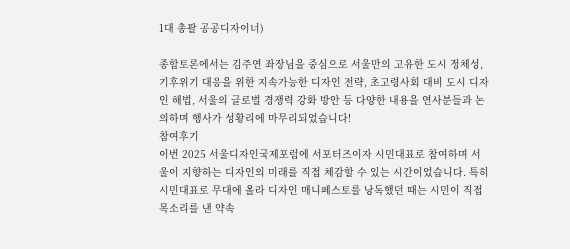1대 총괄 공공디자이너)

종합토론에서는 김주연 좌장님을 중심으로 서울만의 고유한 도시 정체성, 기후위기 대응을 위한 지속가능한 디자인 전략, 초고령사회 대비 도시 디자인 해법, 서울의 글로벌 경쟁력 강화 방안 등 다양한 내용을 연사분들과 논의하며 행사가 성황리에 마무리되었습니다!
참여후기
이번 2025 서울디자인국제포럼에 서포터즈이자 시민대표로 참여하며 서울이 지향하는 디자인의 미래를 직접 체감할 수 있는 시간이었습니다. 특히 시민대표로 무대에 올라 디자인 매니페스토를 낭독했던 때는 시민이 직접 목소리를 낸 약속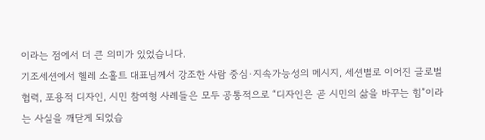이라는 점에서 더 큰 의미가 있었습니다.
기조세션에서 헬레 소홀트 대표님께서 강조한 사람 중심·지속가능성의 메시지, 세션별로 이어진 글로벌 협력, 포용적 디자인, 시민 참여형 사례들은 모두 공통적으로 “디자인은 곧 시민의 삶을 바꾸는 힘”이라는 사실을 깨닫게 되었습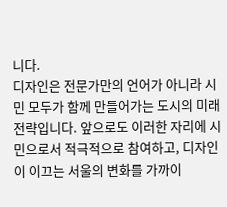니다.
디자인은 전문가만의 언어가 아니라 시민 모두가 함께 만들어가는 도시의 미래 전략입니다. 앞으로도 이러한 자리에 시민으로서 적극적으로 참여하고, 디자인이 이끄는 서울의 변화를 가까이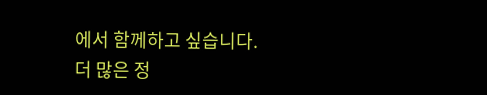에서 함께하고 싶습니다.
더 많은 정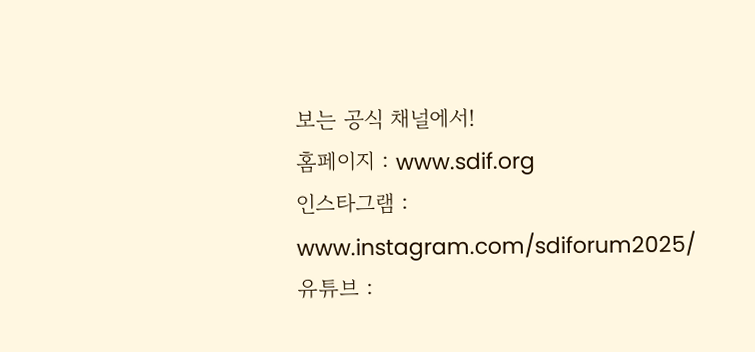보는 공식 채널에서!
홈페이지 : www.sdif.org
인스타그램 : www.instagram.com/sdiforum2025/
유튜브 :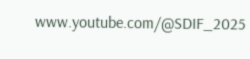www.youtube.com/@SDIF_2025